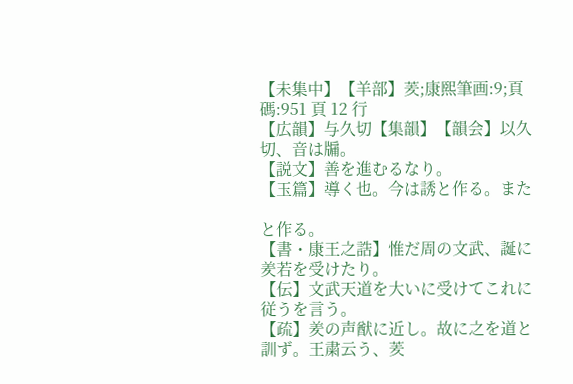【未集中】【羊部】羐;康煕筆画:9;頁碼:951 頁 12 行
【広韻】与久切【集韻】【韻会】以久切、音は牖。
【説文】善を進むるなり。
【玉篇】導く也。今は誘と作る。また

と作る。
【書・康王之誥】惟だ周の文武、誕に羑若を受けたり。
【伝】文武天道を大いに受けてこれに従うを言う。
【疏】羑の声猷に近し。故に之を道と訓ず。王粛云う、羐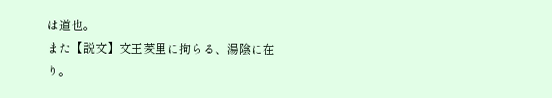は道也。
また【説文】文王羐里に拘らる、湯陰に在り。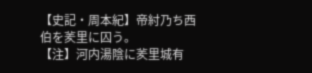【史記・周本紀】帝紂乃ち西伯を羐里に囚う。
【注】河内湯陰に羐里城有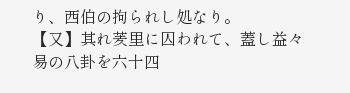り、西伯の拘られし処なり。
【又】其れ羐里に囚われて、蓋し益々易の八卦を六十四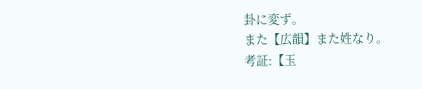卦に変ず。
また【広韻】また姓なり。
考証:【玉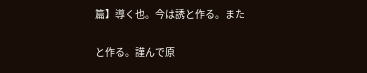篇】導く也。今は誘と作る。また

と作る。謹んで原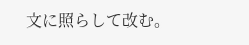文に照らして改む。